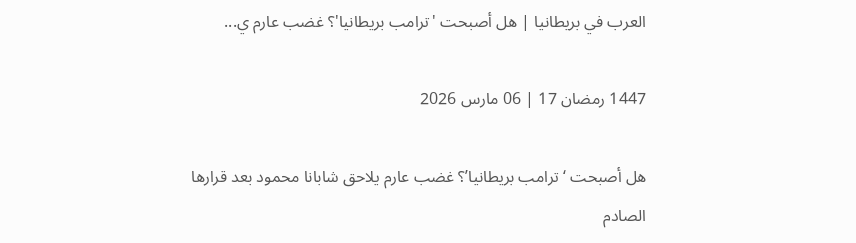العرب في بريطانيا | هل أصبحت 'ترامب بريطانيا'؟ غضب عارم ي...

1447 رمضان 17 | 06 مارس 2026

هل أصبحت ‘ترامب بريطانيا’؟ غضب عارم يلاحق شابانا محمود بعد قرارها الصادم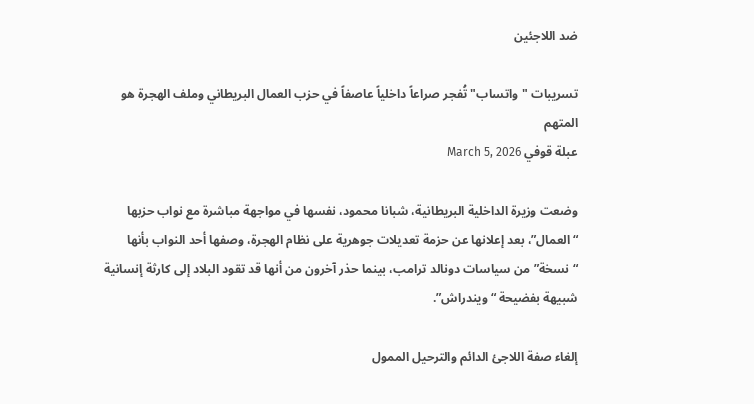ضد اللاجئين

تسريبات "واتساب" تُفجر صراعاً داخلياً عاصفاً في حزب العمال البريطاني وملف الهجرة هو المتهم
عبلة قوفي March 5, 2026

وضعت وزيرة الداخلية البريطانية، شبانا محمود، نفسها في مواجهة مباشرة مع نواب حزبها “العمال”، بعد إعلانها عن حزمة تعديلات جوهرية على نظام الهجرة، وصفها أحد النواب بأنها “نسخة” من سياسات دونالد ترامب، بينما حذر آخرون من أنها قد تقود البلاد إلى كارثة إنسانية شبيهة بفضيحة “ويندراش”.

إلغاء صفة اللاجئ الدائم والترحيل الممول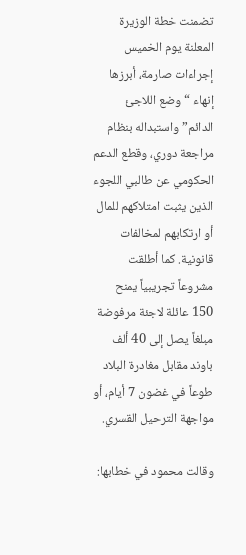تضمنت خطة الوزيرة المعلنة يوم الخميس إجراءات صارمة، أبرزها إنهاء “وضع اللاجئ الدائم” واستبداله بنظام مراجعة دوري، وقطع الدعم الحكومي عن طالبي اللجوء الذين يثبت امتلاكهم للمال أو ارتكابهم لمخالفات قانونية. كما أطلقت مشروعاً تجريبياً يمنح 150 عائلة لاجئة مرفوضة مبلغاً يصل إلى 40 ألف باوند مقابل مغادرة البلاد طوعاً في غضون 7 أيام، أو مواجهة الترحيل القسري.

وقالت محمود في خطابها: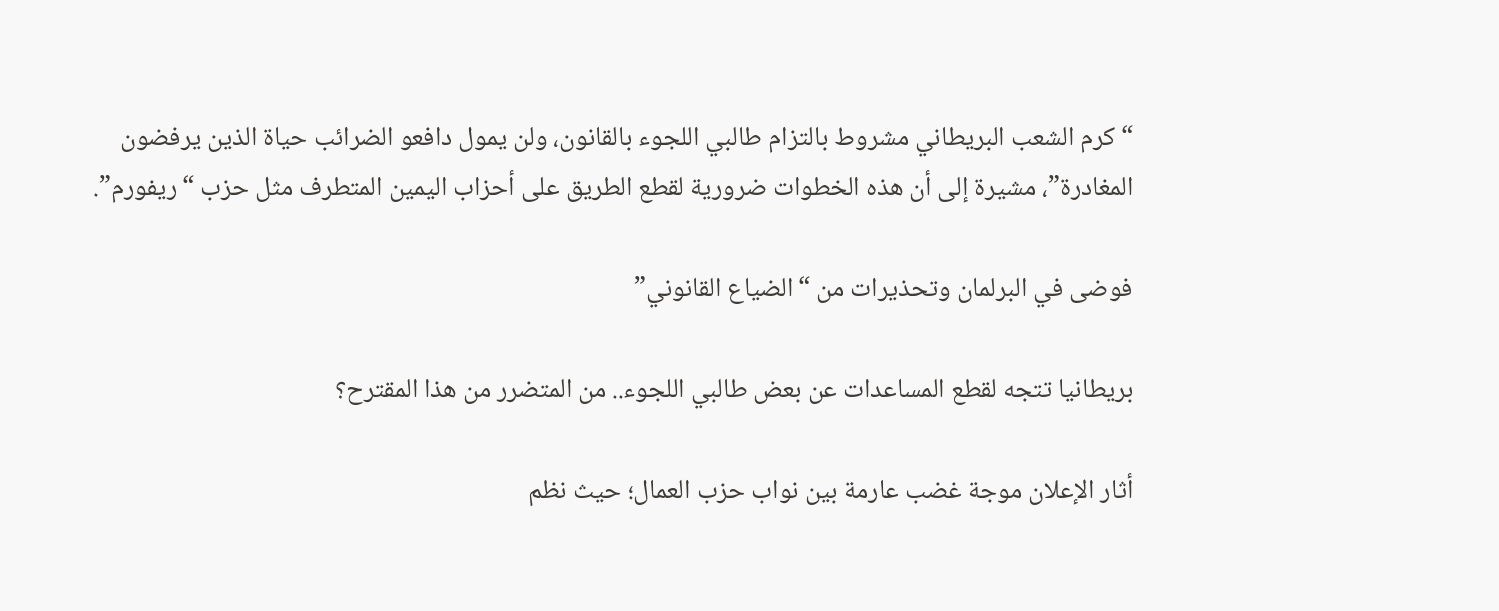“كرم الشعب البريطاني مشروط بالتزام طالبي اللجوء بالقانون، ولن يمول دافعو الضرائب حياة الذين يرفضون المغادرة”، مشيرة إلى أن هذه الخطوات ضرورية لقطع الطريق على أحزاب اليمين المتطرف مثل حزب “ريفورم”.

فوضى في البرلمان وتحذيرات من “الضياع القانوني”

بريطانيا تتجه لقطع المساعدات عن بعض طالبي اللجوء.. من المتضرر من هذا المقترح؟

أثار الإعلان موجة غضب عارمة بين نواب حزب العمال؛ حيث نظم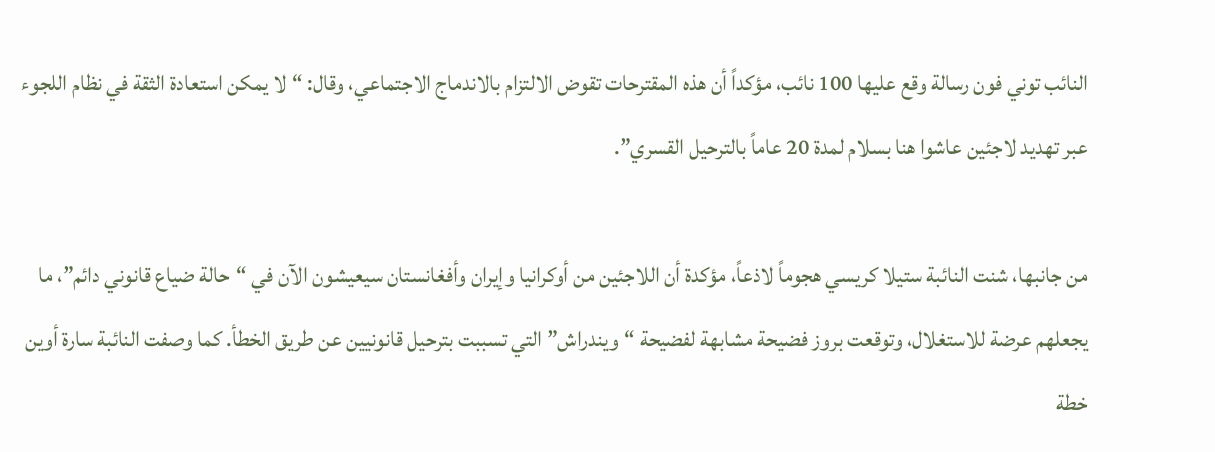النائب توني فون رسالة وقع عليها 100 نائب، مؤكداً أن هذه المقترحات تقوض الالتزام بالاندماج الاجتماعي، وقال: “لا يمكن استعادة الثقة في نظام اللجوء عبر تهديد لاجئين عاشوا هنا بسلام لمدة 20 عاماً بالترحيل القسري”.

من جانبها، شنت النائبة ستيلا كريسي هجوماً لاذعاً، مؤكدة أن اللاجئين من أوكرانيا وإيران وأفغانستان سيعيشون الآن في “حالة ضياع قانوني دائم”، ما يجعلهم عرضة للاستغلال، وتوقعت بروز فضيحة مشابهة لفضيحة “ويندراش” التي تسببت بترحيل قانونيين عن طريق الخطأ. كما وصفت النائبة سارة أوين خطة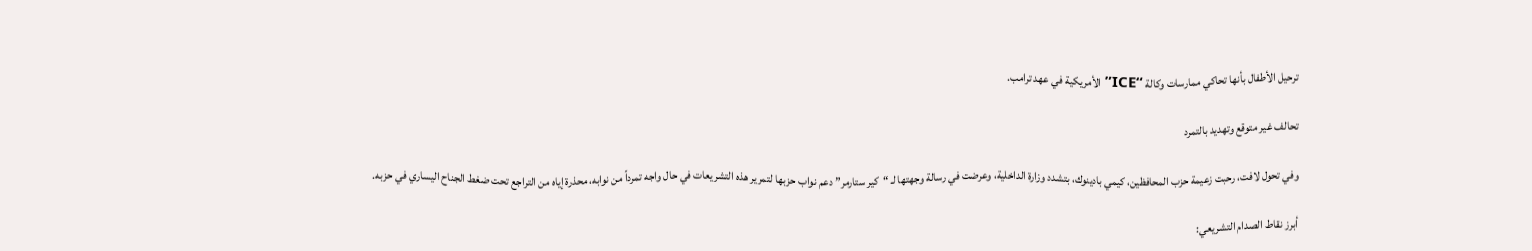ترحيل الأطفال بأنها تحاكي ممارسات وكالة “ICE” الأمريكية في عهد ترامب.

تحالف غير متوقع وتهديد بالتمرد

وفي تحول لافت، رحبت زعيمة حزب المحافظين، كيمي بادينوك، بتشدد وزارة الداخلية، وعرضت في رسالة وجهتها لـ “كير ستارمر” دعم نواب حزبها لتمرير هذه التشريعات في حال واجه تمرداً من نوابه، محذرة إياه من التراجع تحت ضغط الجناح اليساري في حزبه.

أبرز نقاط الصدام التشريعي: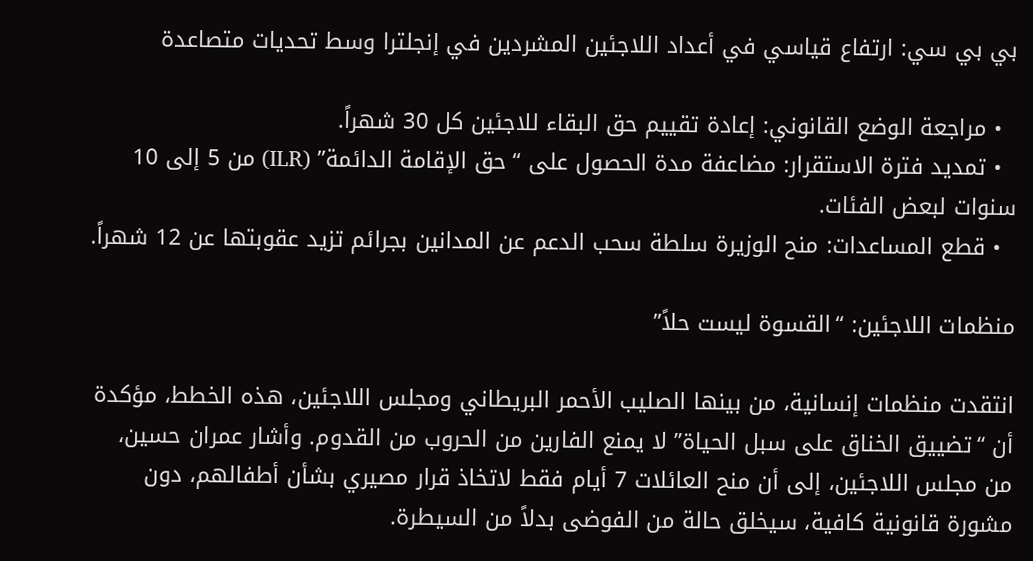بي بي سي: ارتفاع قياسي في أعداد اللاجئين المشردين في إنجلترا وسط تحديات متصاعدة

  • مراجعة الوضع القانوني: إعادة تقييم حق البقاء للاجئين كل 30 شهراً.
  • تمديد فترة الاستقرار: مضاعفة مدة الحصول على “حق الإقامة الدائمة” (ILR) من 5 إلى 10 سنوات لبعض الفئات.
  • قطع المساعدات: منح الوزيرة سلطة سحب الدعم عن المدانين بجرائم تزيد عقوبتها عن 12 شهراً.

منظمات اللاجئين: “القسوة ليست حلاً”

انتقدت منظمات إنسانية، من بينها الصليب الأحمر البريطاني ومجلس اللاجئين، هذه الخطط، مؤكدة أن “تضييق الخناق على سبل الحياة” لا يمنع الفارين من الحروب من القدوم. وأشار عمران حسين، من مجلس اللاجئين، إلى أن منح العائلات 7 أيام فقط لاتخاذ قرار مصيري بشأن أطفالهم، دون مشورة قانونية كافية، سيخلق حالة من الفوضى بدلاً من السيطرة.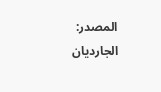المصدر: الجارديان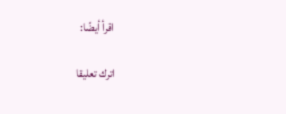اقرأ أيضًا:

اترك تعليقا